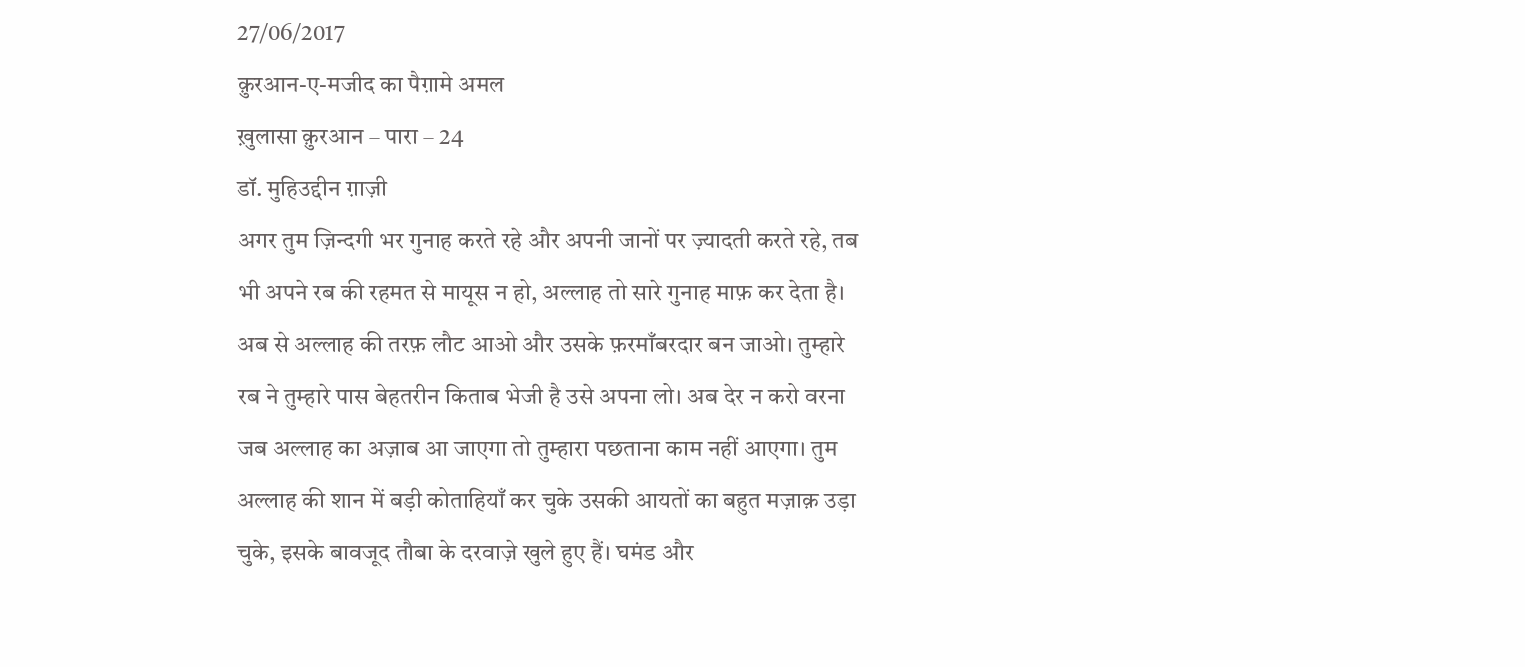27/06/2017
क़ुरआन-ए-मजीद का पैग़ामे अमल
ख़ुलासा क़ुरआन – पारा – 24
डॉ. मुहिउद्दीन ग़ाज़ी
अगर तुम ज़िन्दगी भर गुनाह करते रहे और अपनी जानों पर ज़्यादती करते रहे, तब भी अपने रब की रहमत से मायूस न हो, अल्लाह तो सारे गुनाह माफ़ कर देता है। अब से अल्लाह की तरफ़ लौट आओ और उसके फ़रमाँबरदार बन जाओ। तुम्हारे रब ने तुम्हारे पास बेहतरीन किताब भेजी है उसे अपना लो। अब देर न करो वरना जब अल्लाह का अज़ाब आ जाएगा तो तुम्हारा पछताना काम नहीं आएगा। तुम अल्लाह की शान में बड़ी कोताहियाँ कर चुके उसकी आयतों का बहुत मज़ाक़ उड़ा चुके, इसके बावजूद तौबा के दरवाज़े खुले हुए हैं। घमंड और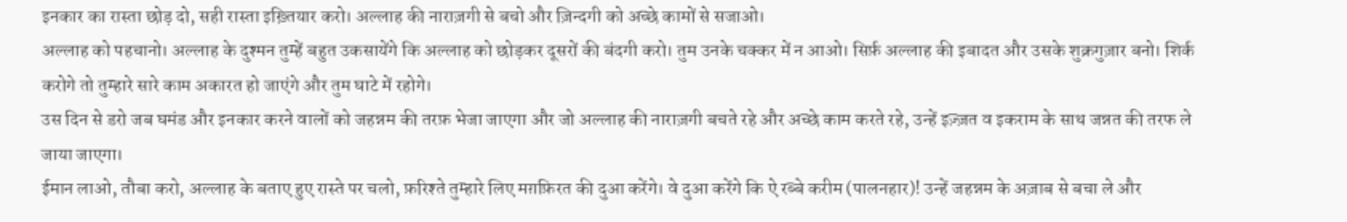इनकार का रास्ता छोड़ दो, सही रास्ता इख़्तियार करो। अल्लाह की नाराज़गी से बचो और ज़िन्दगी को अच्छे कामों से सजाओ।
अल्लाह को पहचानो। अल्लाह के दुश्मन तुम्हें बहुत उकसायेंगे कि अल्लाह को छोड़कर दूसरों की बंदगी करो। तुम उनके चक्कर में न आओ। सिर्फ़ अल्लाह की इबादत और उसके शुक्रगुज़ार बनो। शिर्क करोगे तो तुम्हारे सारे काम अकारत हो जाएंगे और तुम घाटे में रहोगे।
उस दिन से डरो जब घमंड और इनकार करने वालों को जहन्नम की तरफ़ भेजा जाएगा और जो अल्लाह की नाराज़गी बचते रहे और अच्छे काम करते रहे, उन्हें इज़्ज़त व इकराम के साथ जन्नत की तरफ ले जाया जाएगा।
ईमान लाओ, तौबा करो, अल्लाह के बताए हुए रास्ते पर चलो, फ़रिश्ते तुम्हारे लिए मग़फ़िरत की दुआ करेंगे। वे दुआ करेंगे कि ऐ रब्बे करीम (पालनहार)! उन्हें जहन्नम के अज़ाब से बचा ले और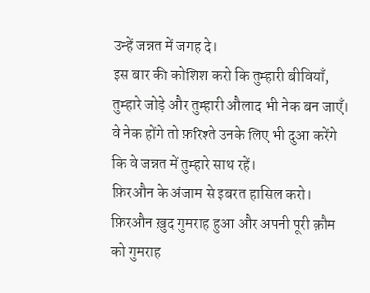उन्हें जन्नत में जगह दे।
इस बार की कोशिश करो कि तुम्हारी बीवियाँ, तुम्हारे जोड़े और तुम्हारी औलाद भी नेक बन जाएँ। वे नेक होंगे तो फ़रिश्ते उनके लिए भी दुआ करेंगे कि वे जन्नत में तुम्हारे साथ रहें।
फ़िरऔन के अंजाम से इबरत हासिल करो। फ़िरऔन ख़ुद गुमराह हुआ और अपनी पूरी क़ौम को गुमराह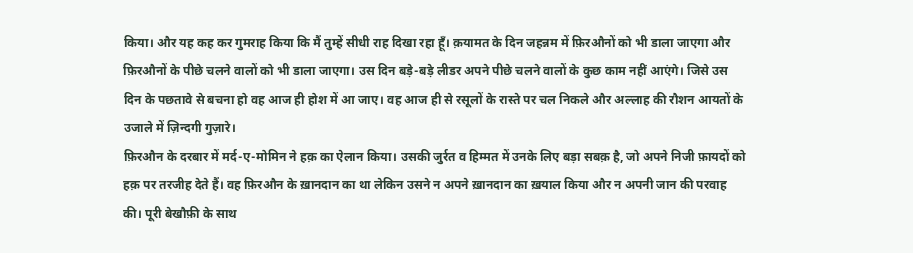किया। और यह कह कर गुमराह किया कि मैं तुम्हें सीधी राह दिखा रहा हूँ। क़यामत के दिन जहन्नम में फ़िरऔनों को भी डाला जाएगा और फ़िरऔनों के पीछे चलने वालों को भी डाला जाएगा। उस दिन बड़े-बड़े लीडर अपने पीछे चलने वालों के कुछ काम नहीं आएंगे। जिसे उस दिन के पछतावे से बचना हो वह आज ही होश में आ जाए। वह आज ही से रसूलों के रास्ते पर चल निकले और अल्लाह की रौशन आयतों के उजाले में ज़िन्दगी गुज़ारे।
फ़िरऔन के दरबार में मर्द-ए-मोमिन ने हक़ का ऐलान किया। उसकी जुर्रत व हिम्मत में उनके लिए बड़ा सबक़ है, जो अपने निजी फ़ायदों को हक़ पर तरजीह देते हैं। वह फ़िरऔन के ख़ानदान का था लेकिन उसने न अपने ख़ानदान का ख़याल किया और न अपनी जान की परवाह की। पूरी बेखौफ़ी के साथ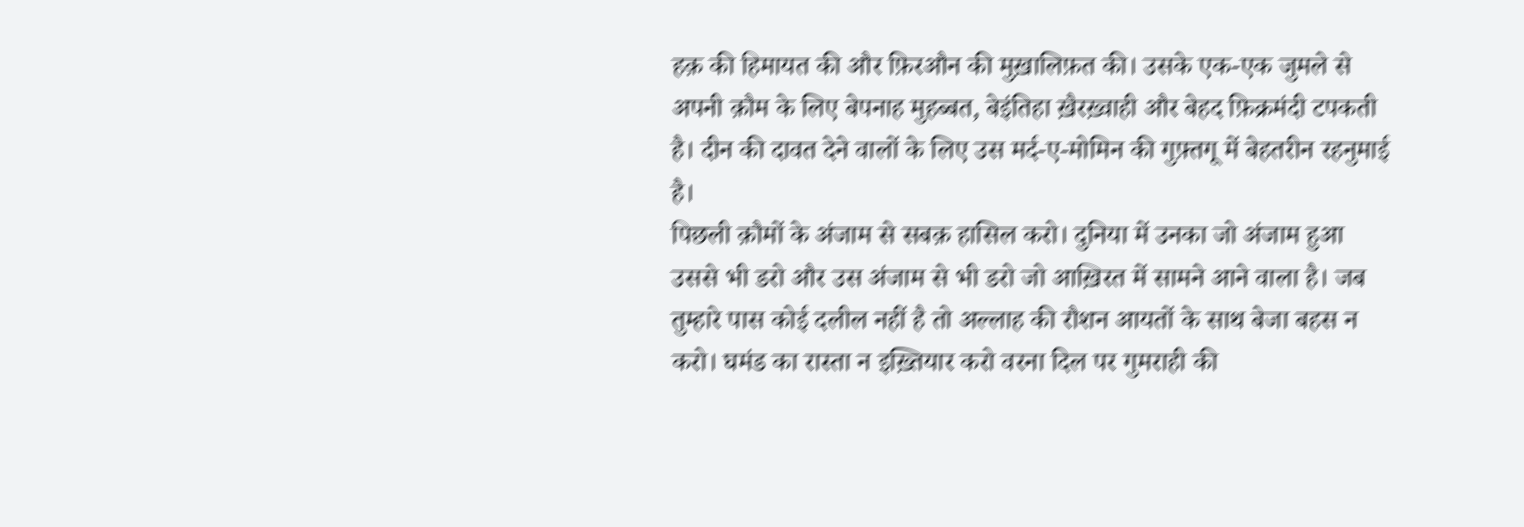हक़ की हिमायत की और फ़िरऔन की मुख़ालिफ़त की। उसके एक-एक जुमले से अपनी क़ौम के लिए बेपनाह मुहब्बत, बेइंतिहा ख़ैरख़्वाही और बेहद फ़िक्रमंदी टपकती है। दीन की दावत देने वालों के लिए उस मर्द-ए-मोमिन की गुफ़्तगू में बेहतरीन रहनुमाई है।
पिछली क़ौमों के अंजाम से सबक़ हासिल करो। दुनिया में उनका जो अंजाम हुआ उससे भी डरो और उस अंजाम से भी डरो जो आख़िरत में सामने आने वाला है। जब तुम्हारे पास कोई दलील नहीं है तो अल्लाह की रौशन आयतों के साथ बेजा बहस न करो। घमंड का रास्ता न इख़्तियार करो वरना दिल पर गुमराही की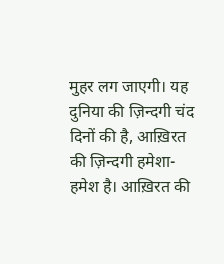मुहर लग जाएगी। यह दुनिया की ज़िन्दगी चंद दिनों की है, आख़िरत की ज़िन्दगी हमेशा-हमेश है। आख़िरत की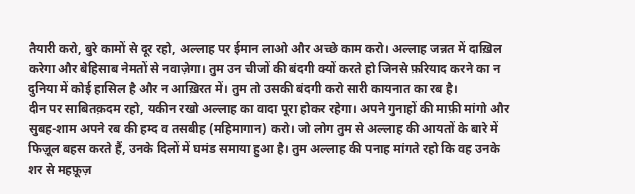तैयारी करो, बुरे कामों से दूर रहो, अल्लाह पर ईमान लाओ और अच्छे काम करो। अल्लाह जन्नत में दाख़िल करेगा और बेहिसाब नेमतों से नवाज़ेगा। तुम उन चीजों की बंदगी क्यों करते हो जिनसे फ़रियाद करने का न दुनिया में कोई हासिल है और न आख़िरत में। तुम तो उसकी बंदगी करो सारी कायनात का रब है।
दीन पर साबितक़दम रहो, यकीन रखो अल्लाह का वादा पूरा होकर रहेगा। अपने गुनाहों की माफ़ी मांगो और सुबह-शाम अपने रब की हम्द व तसबीह (महिमागान) करो। जो लोग तुम से अल्लाह की आयतों के बारे में फिज़ूल बहस करते हैं, उनके दिलों में घमंड समाया हुआ है। तुम अल्लाह की पनाह मांगते रहो कि वह उनके शर से महफ़ूज़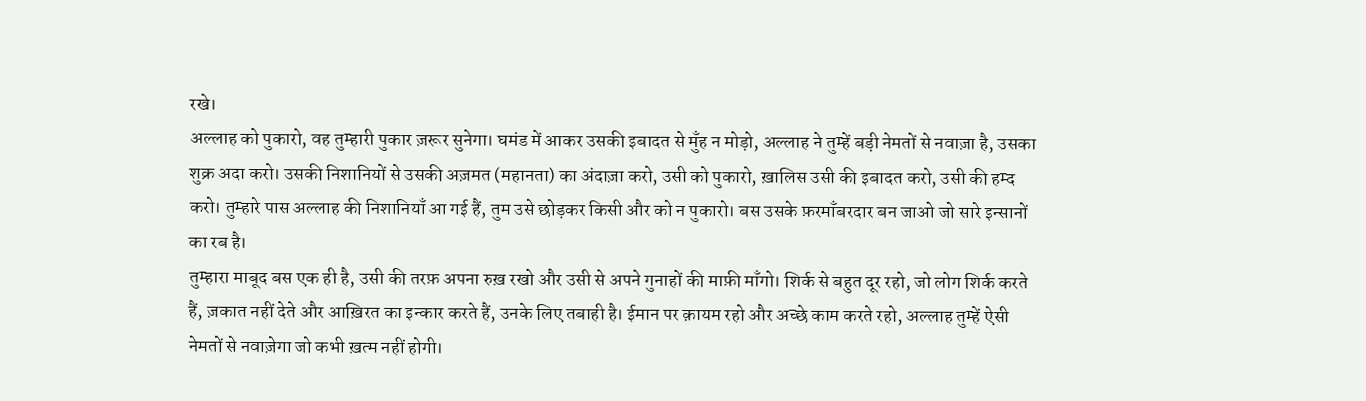रखे।
अल्लाह को पुकारो, वह तुम्हारी पुकार ज़रूर सुनेगा। घमंड में आकर उसकी इबादत से मुँह न मोड़ो, अल्लाह ने तुम्हें बड़ी नेमतों से नवाज़ा है, उसका शुक्र अदा करो। उसकी निशानियों से उसकी अज़मत (महानता) का अंदाज़ा करो, उसी को पुकारो, ख़ालिस उसी की इबादत करो, उसी की हम्द करो। तुम्हारे पास अल्लाह की निशानियाँ आ गई हैं, तुम उसे छोड़कर किसी और को न पुकारो। बस उसके फ़रमाँबरदार बन जाओ जो सारे इन्सानों का रब है।
तुम्हारा माबूद बस एक ही है, उसी की तरफ़ अपना रुख़ रखो और उसी से अपने गुनाहों की माफ़ी माँगो। शिर्क से बहुत दूर रहो, जो लोग शिर्क करते हैं, ज़कात नहीं देते और आख़िरत का इन्कार करते हैं, उनके लिए तबाही है। ईमान पर क़ायम रहो और अच्छे काम करते रहो, अल्लाह तुम्हें ऐसी नेमतों से नवाज़ेगा जो कभी ख़त्म नहीं होगी।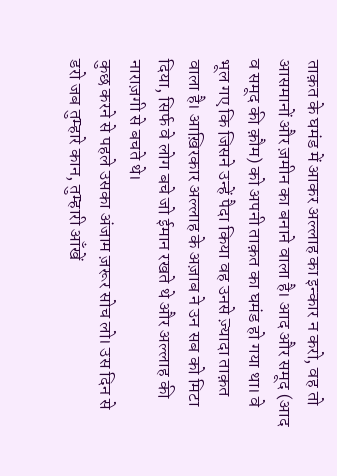ताक़त के घमंड में आकर अल्लाह का इन्कार न करो, वह तो आसमानों और ज़मीन का बनाने वाला है। आद और समूद (आद व समूद की क़ौम) को अपनी ताक़त का घमंड हो गया था। वे भूल गए कि जिसने उन्हें पैदा किया वह उनसे ज़्यादा ताक़त वाला है। आख़िरकार अल्लाह के अज़ाब ने उन सब को मिटा दिया, सिर्फ वे लोग बचे जो ईमान रखते थे और अल्लाह की नाराज़गी से बचते थे।
कुछ करने से पहले उसका अंजाम ज़रूर सोच लो। उस दिन से डरो जब तुम्हारे कान, तुम्हारी आँखें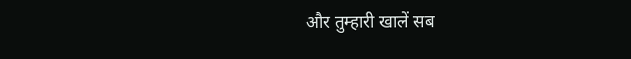और तुम्हारी खालें सब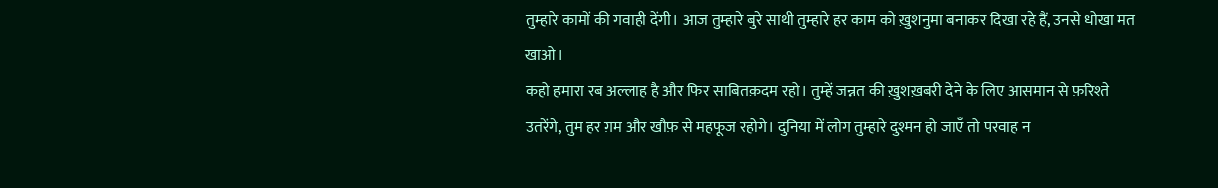तुम्हारे कामों की गवाही देंगी। आज तुम्हारे बुरे साथी तुम्हारे हर काम को ख़ुशनुमा बनाकर दिखा रहे हैं, उनसे धोखा मत खाओ।
कहो हमारा रब अल्लाह है और फिर साबितक़दम रहो। तुम्हें जन्नत की ख़ुशख़बरी देने के लिए आसमान से फ़रिश्ते उतरेंगे, तुम हर ग़म और खौफ़ से महफूज रहोगे। दुनिया में लोग तुम्हारे दुश्मन हो जाएँ तो परवाह न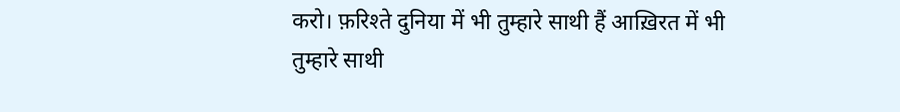करो। फ़रिश्ते दुनिया में भी तुम्हारे साथी हैं आख़िरत में भी तुम्हारे साथी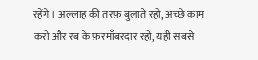रहेंगे। अल्लाह की तरफ़ बुलाते रहो, अच्छे काम करो और रब के फ़रमाँबरदार रहो, यही सबसे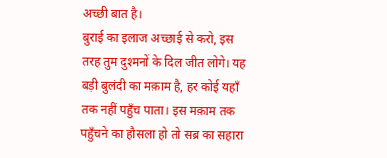अच्छी बात है।
बुराई का इलाज अच्छाई से करो, इस तरह तुम दुश्मनों के दिल जीत लोगे। यह बड़ी बुलंदी का मक़ाम है, हर कोई यहाँ तक नहीं पहुँच पाता। इस मक़ाम तक पहुँचने का हौसला हो तो सब्र का सहारा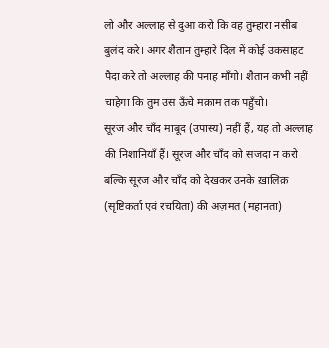लो और अल्लाह से दुआ करो कि वह तुम्हारा नसीब बुलंद करे। अगर शैतान तुम्हारे दिल में कोई उकसाहट पैदा करे तो अल्लाह की पनाह माँगो। शैतान कभी नहीं चाहेगा कि तुम उस ऊँचे मक़ाम तक पहुँचो।
सूरज और चाँद माबूद (उपास्य) नहीं हैं, यह तो अल्लाह की निशानियाँ हैं। सूरज और चाँद को सजदा न करो बल्कि सूरज और चाँद को देखकर उनके ख़ालिक़ (सृष्टिकर्ता एवं रचयिता) की अज़मत (महानता)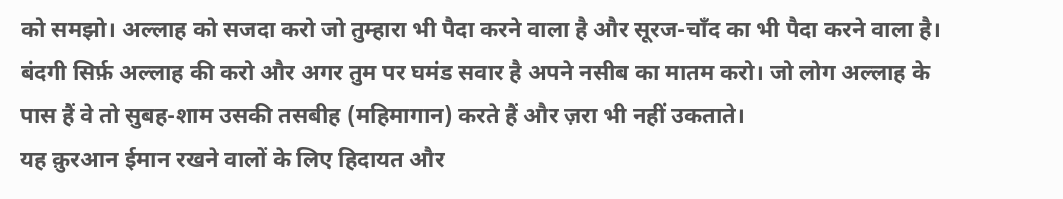को समझो। अल्लाह को सजदा करो जो तुम्हारा भी पैदा करने वाला है और सूरज-चाँद का भी पैदा करने वाला है। बंदगी सिर्फ़ अल्लाह की करो और अगर तुम पर घमंड सवार है अपने नसीब का मातम करो। जो लोग अल्लाह के पास हैं वे तो सुबह-शाम उसकी तसबीह (महिमागान) करते हैं और ज़रा भी नहीं उकताते।
यह क़ुरआन ईमान रखने वालों के लिए हिदायत और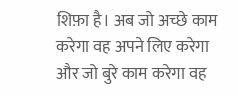शिफ़ा है। अब जो अच्छे काम करेगा वह अपने लिए करेगा और जो बुरे काम करेगा वह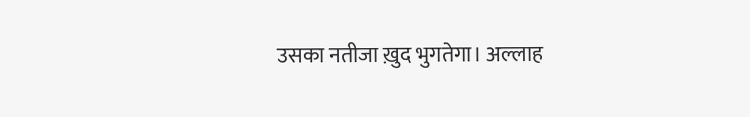उसका नतीजा ख़ुद भुगतेगा। अल्लाह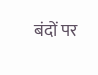बंदों पर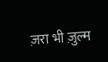ज़रा भी ज़ुल्म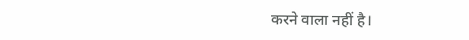करने वाला नहीं है।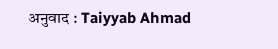अनुवाद : Taiyyab Ahmad